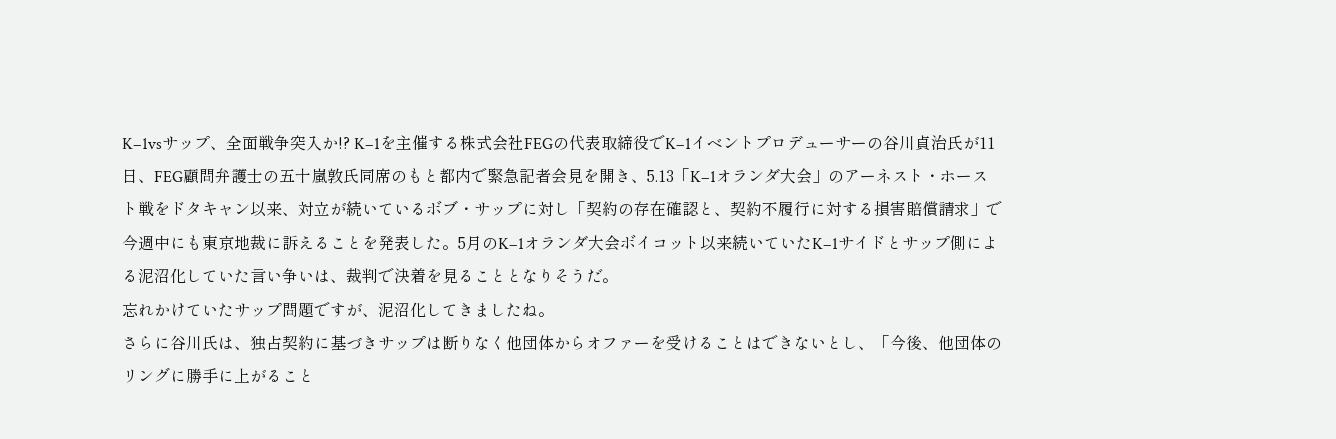K−1vsサップ、全面戦争突入か!? K−1を主催する株式会社FEGの代表取締役でK−1イベントプロデューサーの谷川貞治氏が11日、FEG顧問弁護士の五十嵐敦氏同席のもと都内で緊急記者会見を開き、5.13「K−1オランダ大会」のアーネスト・ホースト戦をドタキャン以来、対立が続いているボブ・サップに対し「契約の存在確認と、契約不履行に対する損害賠償請求」で今週中にも東京地裁に訴えることを発表した。5月のK−1オランダ大会ボイコット以来続いていたK−1サイドとサップ側による泥沼化していた言い争いは、裁判で決着を見ることとなりそうだ。
忘れかけていたサップ問題ですが、泥沼化してきましたね。
さらに谷川氏は、独占契約に基づきサップは断りなく他団体からオファーを受けることはできないとし、「今後、他団体のリングに勝手に上がること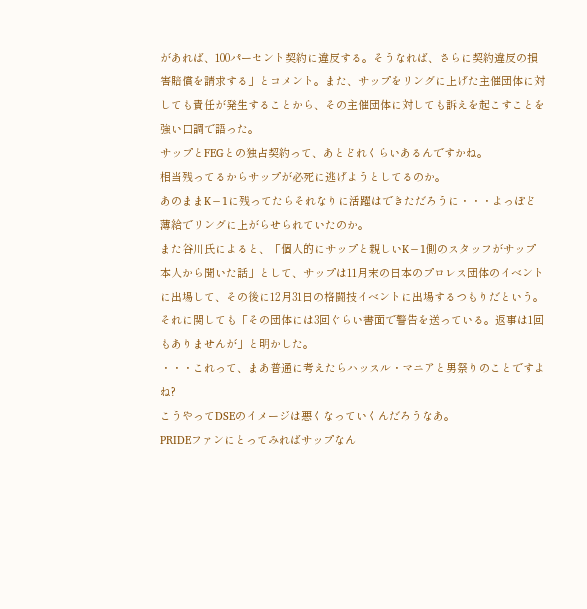があれば、100パーセント契約に違反する。そうなれば、さらに契約違反の損害賠償を請求する」とコメント。また、サップをリングに上げた主催団体に対しても責任が発生することから、その主催団体に対しても訴えを起こすことを強い口調で語った。
サップとFEGとの独占契約って、あとどれくらいあるんですかね。
相当残ってるからサップが必死に逃げようとしてるのか。
あのままK−1に残ってたらそれなりに活躍はできただろうに・・・よっぽど薄給でリングに上がらせられていたのか。
また谷川氏によると、「個人的にサップと親しいK−1側のスタッフがサップ本人から聞いた話」として、サップは11月末の日本のプロレス団体のイベントに出場して、その後に12月31日の格闘技イベントに出場するつもりだという。それに関しても「その団体には3回ぐらい書面で警告を送っている。返事は1回もありませんが」と明かした。
・・・これって、まあ普通に考えたらハッスル・マニアと男祭りのことですよね?
こうやってDSEのイメージは悪くなっていくんだろうなあ。
PRIDEファンにとってみればサップなん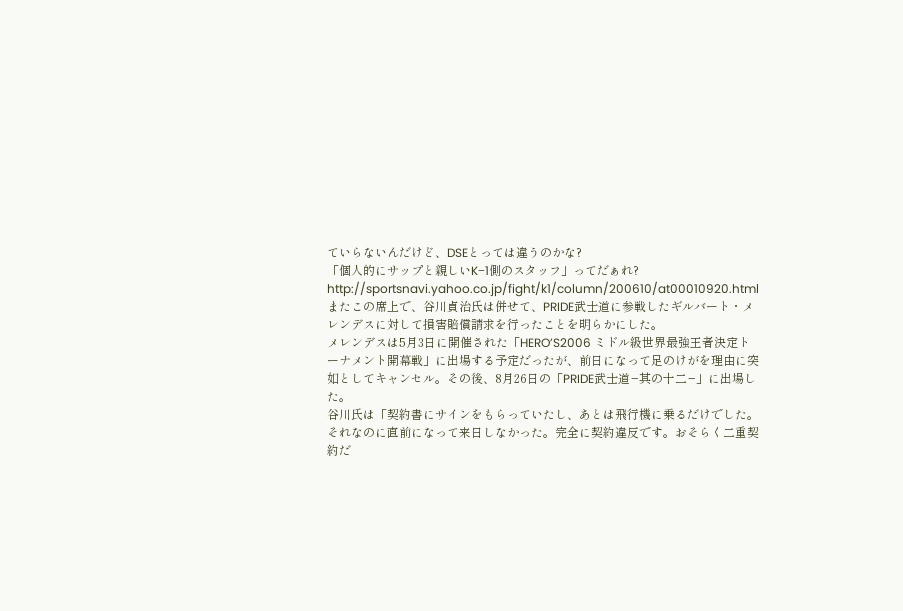ていらないんだけど、DSEとっては違うのかな?
「個人的にサップと親しいK−1側のスタッフ」ってだぁれ?
http://sportsnavi.yahoo.co.jp/fight/k1/column/200610/at00010920.html
またこの席上で、谷川貞治氏は併せて、PRIDE武士道に参戦したギルバート・メレンデスに対して損害賠償請求を行ったことを明らかにした。
メレンデスは5月3日に開催された「HERO’S2006 ミドル級世界最強王者決定トーナメント開幕戦」に出場する予定だったが、前日になって足のけがを理由に突如としてキャンセル。その後、8月26日の「PRIDE武士道−其の十二−」に出場した。
谷川氏は「契約書にサインをもらっていたし、あとは飛行機に乗るだけでした。それなのに直前になって来日しなかった。完全に契約違反です。おそらく二重契約だ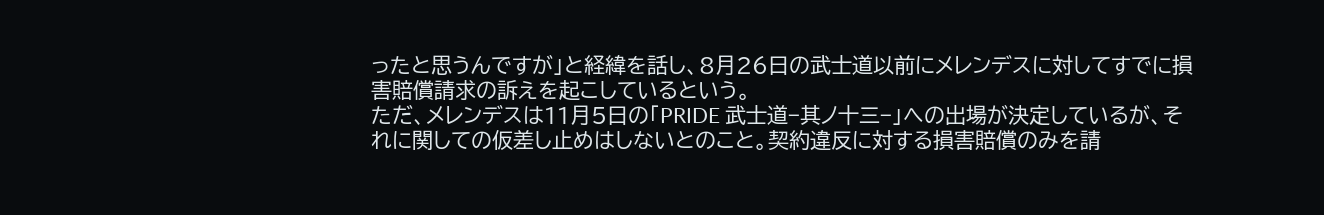ったと思うんですが」と経緯を話し、8月26日の武士道以前にメレンデスに対してすでに損害賠償請求の訴えを起こしているという。
ただ、メレンデスは11月5日の「PRIDE 武士道−其ノ十三−」への出場が決定しているが、それに関しての仮差し止めはしないとのこと。契約違反に対する損害賠償のみを請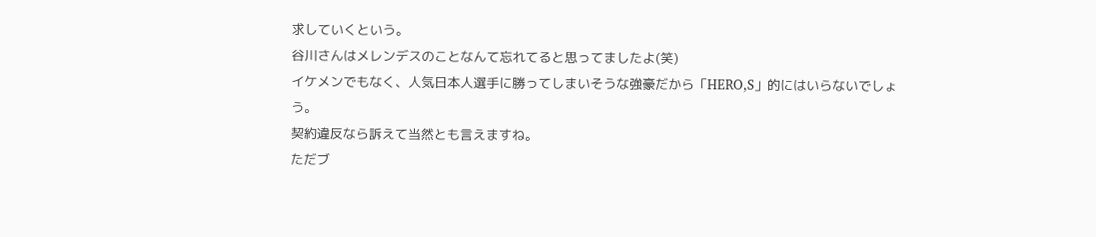求していくという。
谷川さんはメレンデスのことなんて忘れてると思ってましたよ(笑)
イケメンでもなく、人気日本人選手に勝ってしまいそうな強豪だから「HERO,S」的にはいらないでしょう。
契約違反なら訴えて当然とも言えますね。
ただブ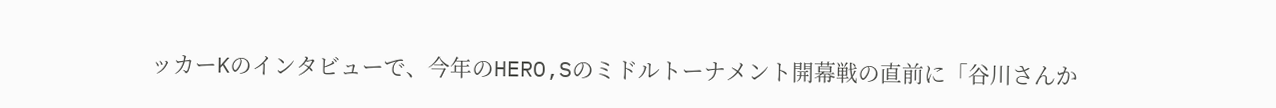ッカーKのインタビューで、今年のHERO,Sのミドルトーナメント開幕戦の直前に「谷川さんか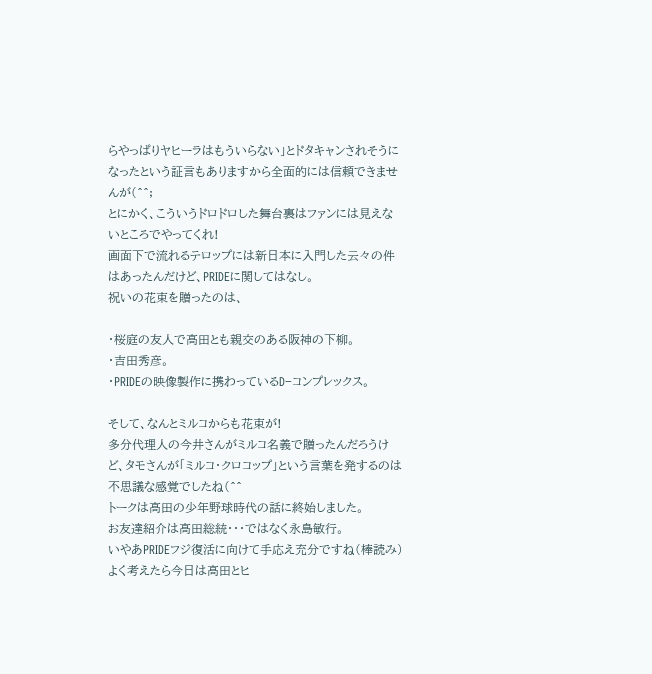らやっぱりヤヒーラはもういらない」とドタキャンされそうになったという証言もありますから全面的には信頼できませんが(^^;
とにかく、こういうドロドロした舞台裏はファンには見えないところでやってくれ!
画面下で流れるテロップには新日本に入門した云々の件はあったんだけど、PRIDEに関してはなし。
祝いの花束を贈ったのは、

・桜庭の友人で高田とも親交のある阪神の下柳。
・吉田秀彦。
・PRIDEの映像製作に携わっているD−コンプレックス。

そして、なんとミルコからも花束が!
多分代理人の今井さんがミルコ名義で贈ったんだろうけど、タモさんが「ミルコ・クロコップ」という言葉を発するのは不思議な感覚でしたね(^^
トークは高田の少年野球時代の話に終始しました。
お友達紹介は高田総統・・・ではなく永島敏行。
いやあPRIDEフジ復活に向けて手応え充分ですね(棒読み)
よく考えたら今日は高田とヒ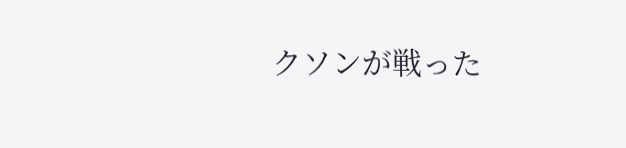クソンが戦った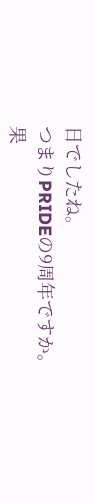日でしたね。
つまりPRIDEの9周年ですか。
果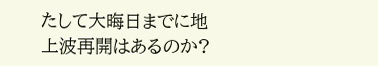たして大晦日までに地上波再開はあるのか?